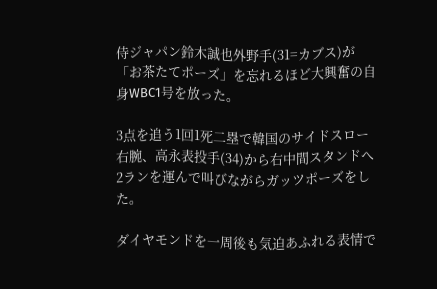侍ジャパン鈴木誠也外野手(31=カブス)が「お茶たてポーズ」を忘れるほど大興奮の自身WBC1号を放った。

3点を追う1回1死二塁で韓国のサイドスロー右腕、高永表投手(34)から右中間スタンドへ2ランを運んで叫びながらガッツポーズをした。

ダイヤモンドを一周後も気迫あふれる表情で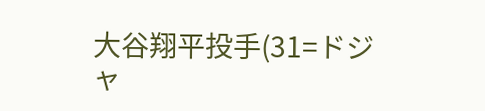大谷翔平投手(31=ドジャ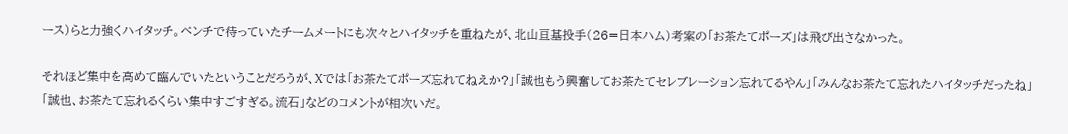ース)らと力強くハイタッチ。ベンチで待っていたチームメートにも次々とハイタッチを重ねたが、北山亘基投手(26=日本ハム)考案の「お茶たてポーズ」は飛び出さなかった。

それほど集中を高めて臨んでいたということだろうが、Xでは「お茶たてポーズ忘れてねえか?」「誠也もう興奮してお茶たてセレブレーション忘れてるやん」「みんなお茶たて忘れたハイタッチだったね」「誠也、お茶たて忘れるくらい集中すごすぎる。流石」などのコメントが相次いだ。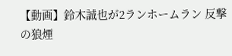【動画】鈴木誠也が2ランホームラン 反撃の狼煙